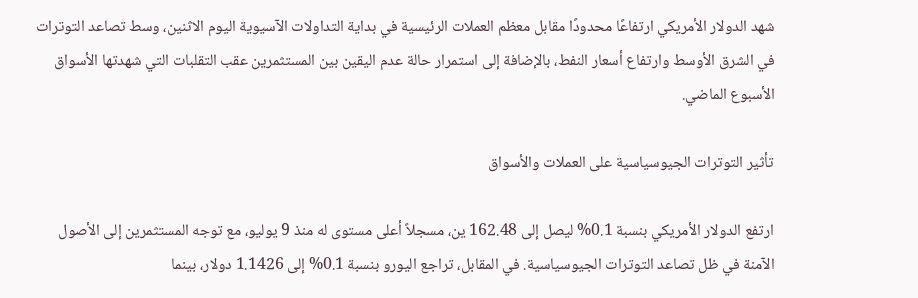شهد الدولار الأمريكي ارتفاعًا محدودًا مقابل معظم العملات الرئيسية في بداية التداولات الآسيوية اليوم الاثنين، وسط تصاعد التوترات في الشرق الأوسط وارتفاع أسعار النفط، بالإضافة إلى استمرار حالة عدم اليقين بين المستثمرين عقب التقلبات التي شهدتها الأسواق الأسبوع الماضي.

تأثير التوترات الجيوسياسية على العملات والأسواق

ارتفع الدولار الأمريكي بنسبة 0.1% ليصل إلى 162.48 ين، مسجلاً أعلى مستوى له منذ 9 يوليو، مع توجه المستثمرين إلى الأصول الآمنة في ظل تصاعد التوترات الجيوسياسية. في المقابل، تراجع اليورو بنسبة 0.1% إلى 1.1426 دولار، بينما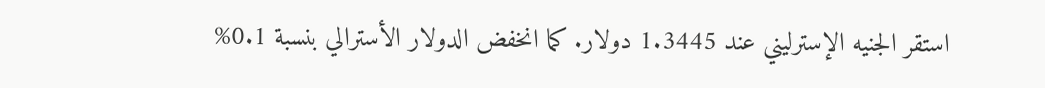استقر الجنيه الإسترليني عند 1.3445 دولار. كما انخفض الدولار الأسترالي بنسبة 0.1%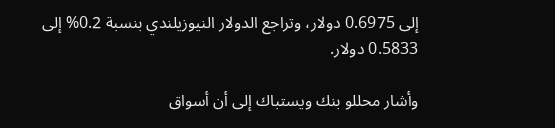إلى 0.6975 دولار، وتراجع الدولار النيوزيلندي بنسبة 0.2% إلى 0.5833 دولار.

وأشار محللو بنك ويستباك إلى أن أسواق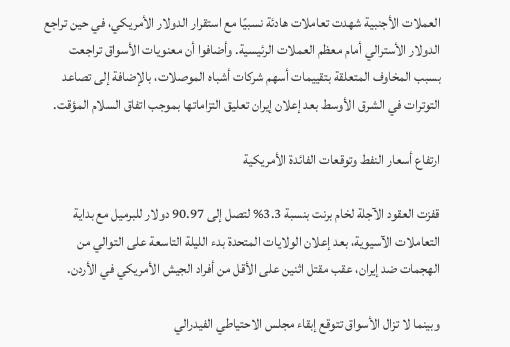العملات الأجنبية شهدت تعاملات هادئة نسبيًا مع استقرار الدولار الأمريكي، في حين تراجع الدولار الأسترالي أمام معظم العملات الرئيسية. وأضافوا أن معنويات الأسواق تراجعت بسبب المخاوف المتعلقة بتقييمات أسهم شركات أشباه الموصلات، بالإضافة إلى تصاعد التوترات في الشرق الأوسط بعد إعلان إيران تعليق التزاماتها بموجب اتفاق السلام المؤقت.

ارتفاع أسعار النفط وتوقعات الفائدة الأمريكية

قفزت العقود الآجلة لخام برنت بنسبة 3.3% لتصل إلى 90.97 دولار للبرميل مع بداية التعاملات الآسيوية، بعد إعلان الولايات المتحدة بدء الليلة التاسعة على التوالي من الهجمات ضد إيران، عقب مقتل اثنين على الأقل من أفراد الجيش الأمريكي في الأردن.

وبينما لا تزال الأسواق تتوقع إبقاء مجلس الاحتياطي الفيدرالي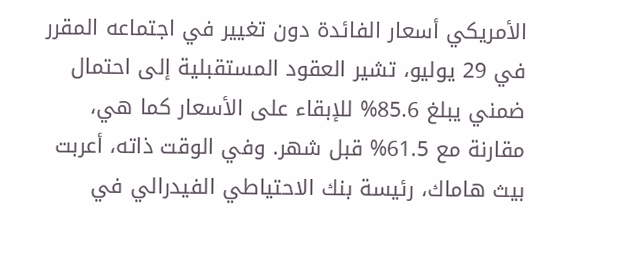الأمريكي أسعار الفائدة دون تغيير في اجتماعه المقرر في 29 يوليو، تشير العقود المستقبلية إلى احتمال ضمني يبلغ 85.6% للإبقاء على الأسعار كما هي، مقارنة مع 61.5% قبل شهر. وفي الوقت ذاته، أعربت بيث هاماك، رئيسة بنك الاحتياطي الفيدرالي في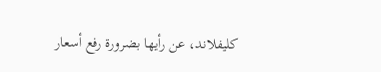كليفلاند، عن رأيها بضرورة رفع أسعار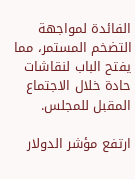الفائدة لمواجهة التضخم المستمر، مما يفتح الباب لنقاشات حادة خلال الاجتماع المقبل للمجلس.

ارتفع مؤشر الدولار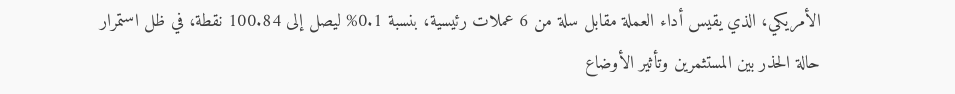الأمريكي، الذي يقيس أداء العملة مقابل سلة من 6 عملات رئيسية، بنسبة 0.1% ليصل إلى 100.84 نقطة، في ظل استمرار حالة الحذر بين المستثمرين وتأثير الأوضاع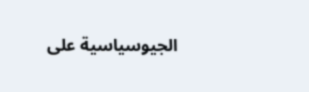الجيوسياسية على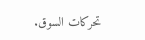تحركات السوق.